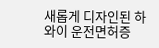새롭게 디자인된 하와이 운전면허증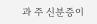과 주 신분증이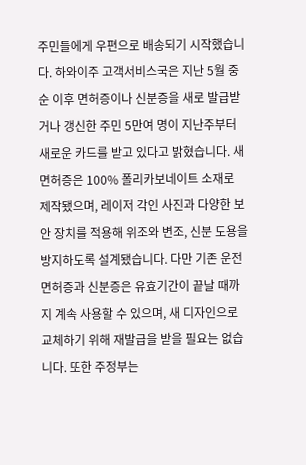주민들에게 우편으로 배송되기 시작했습니다. 하와이주 고객서비스국은 지난 5월 중순 이후 면허증이나 신분증을 새로 발급받거나 갱신한 주민 5만여 명이 지난주부터 새로운 카드를 받고 있다고 밝혔습니다. 새 면허증은 100% 폴리카보네이트 소재로 제작됐으며, 레이저 각인 사진과 다양한 보안 장치를 적용해 위조와 변조, 신분 도용을 방지하도록 설계됐습니다. 다만 기존 운전면허증과 신분증은 유효기간이 끝날 때까지 계속 사용할 수 있으며, 새 디자인으로 교체하기 위해 재발급을 받을 필요는 없습니다. 또한 주정부는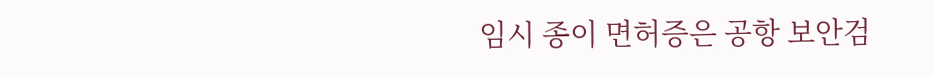임시 종이 면허증은 공항 보안검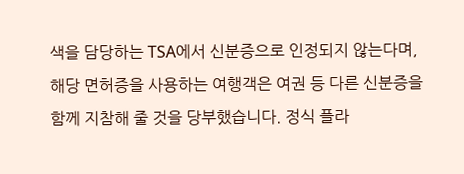색을 담당하는 TSA에서 신분증으로 인정되지 않는다며, 해당 면허증을 사용하는 여행객은 여권 등 다른 신분증을 함께 지참해 줄 것을 당부했습니다. 정식 플라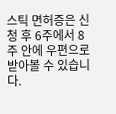스틱 면허증은 신청 후 6주에서 8주 안에 우편으로 받아볼 수 있습니다.